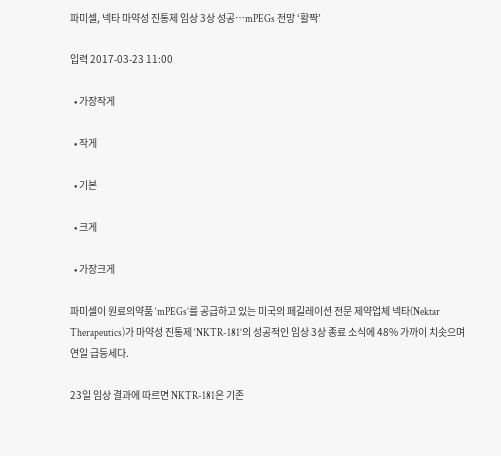파미셀, 넥타 마약성 진통제 임상 3상 성공…mPEGs 전망 ‘활짝’

입력 2017-03-23 11:00

  • 가장작게

  • 작게

  • 기본

  • 크게

  • 가장크게

파미셀이 원료의약품 ‘mPEGs’를 공급하고 있는 미국의 페길레이션 전문 제약업체 넥타(Nektar Therapeutics)가 마약성 진통제 ‘NKTR-181’의 성공적인 임상 3상 종료 소식에 48% 가까이 치솟으며 연일 급등세다.

23일 임상 결과에 따르면 NKTR-181은 기존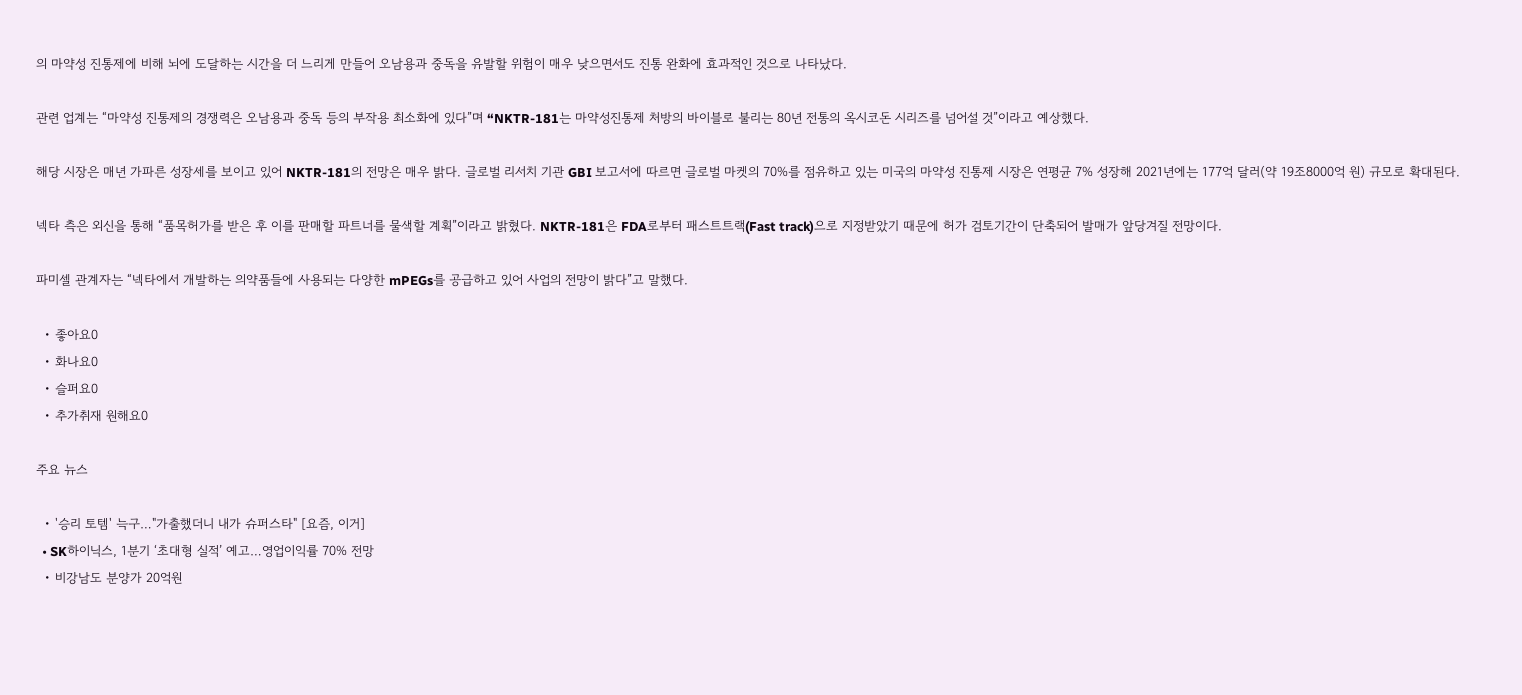의 마약성 진통제에 비해 뇌에 도달하는 시간을 더 느리게 만들어 오남용과 중독을 유발할 위험이 매우 낮으면서도 진통 완화에 효과적인 것으로 나타났다.

관련 업계는 “마약성 진통제의 경쟁력은 오남용과 중독 등의 부작용 최소화에 있다”며 “NKTR-181는 마약성진통제 처방의 바이블로 불리는 80년 전통의 옥시코돈 시리즈를 넘어설 것”이라고 예상했다.

해당 시장은 매년 가파른 성장세를 보이고 있어 NKTR-181의 전망은 매우 밝다. 글로벌 리서치 기관 GBI 보고서에 따르면 글로벌 마켓의 70%를 점유하고 있는 미국의 마약성 진통제 시장은 연평균 7% 성장해 2021년에는 177억 달러(약 19조8000억 원) 규모로 확대된다.

넥타 측은 외신을 통해 “품목허가를 받은 후 이를 판매할 파트너를 물색할 계획”이라고 밝혔다. NKTR-181은 FDA로부터 패스트트랙(Fast track)으로 지정받았기 때문에 허가 검토기간이 단축되어 발매가 앞당겨질 전망이다.

파미셀 관계자는 “넥타에서 개발하는 의약품들에 사용되는 다양한 mPEGs를 공급하고 있어 사업의 전망이 밝다”고 말했다.

  • 좋아요0
  • 화나요0
  • 슬퍼요0
  • 추가취재 원해요0

주요 뉴스

  • '승리 토템' 늑구…"가출했더니 내가 슈퍼스타" [요즘, 이거]
  • SK하이닉스, 1분기 ‘초대형 실적’ 예고…영업이익률 70% 전망
  • 비강남도 분양가 20억원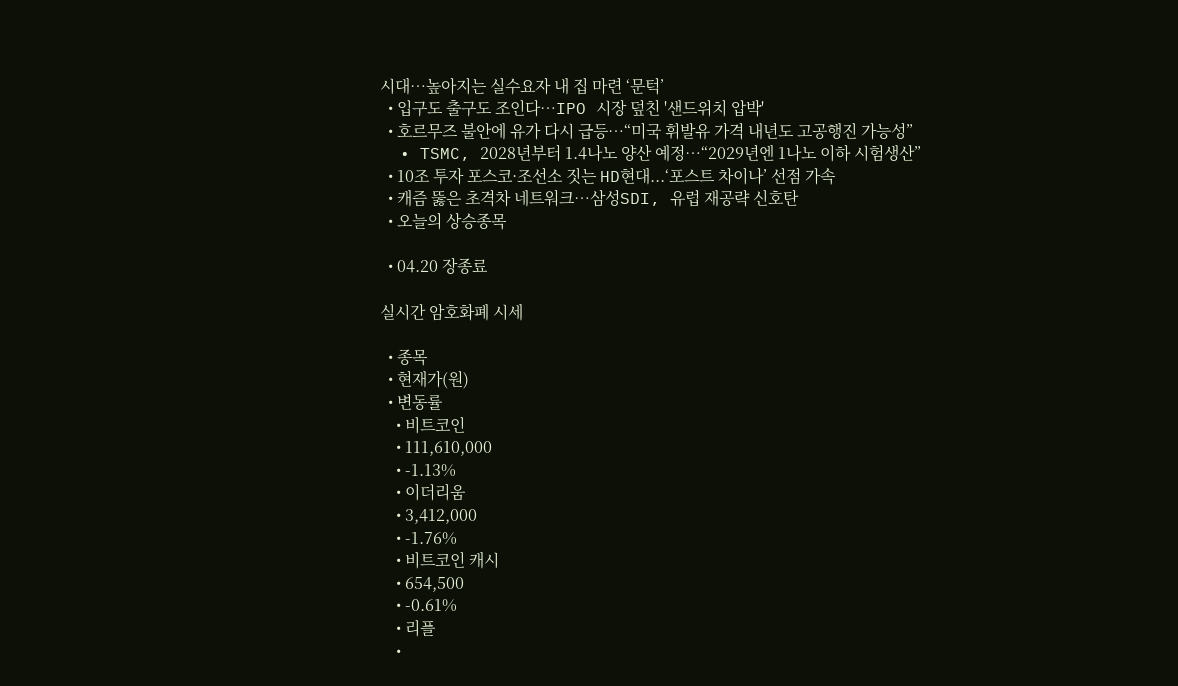시대…높아지는 실수요자 내 집 마련 ‘문턱’
  • 입구도 출구도 조인다…IPO 시장 덮친 '샌드위치 압박'
  • 호르무즈 불안에 유가 다시 급등…“미국 휘발유 가격 내년도 고공행진 가능성”
  • TSMC, 2028년부터 1.4나노 양산 예정…“2029년엔 1나노 이하 시험생산”
  • 10조 투자 포스코·조선소 짓는 HD현대...‘포스트 차이나’ 선점 가속
  • 캐즘 뚫은 초격차 네트워크…삼성SDI, 유럽 재공략 신호탄
  • 오늘의 상승종목

  • 04.20 장종료

실시간 암호화폐 시세

  • 종목
  • 현재가(원)
  • 변동률
    • 비트코인
    • 111,610,000
    • -1.13%
    • 이더리움
    • 3,412,000
    • -1.76%
    • 비트코인 캐시
    • 654,500
    • -0.61%
    • 리플
    •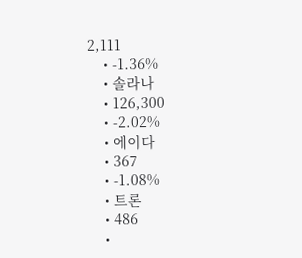2,111
    • -1.36%
    • 솔라나
    • 126,300
    • -2.02%
    • 에이다
    • 367
    • -1.08%
    • 트론
    • 486
    •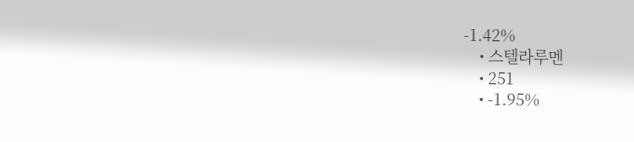-1.42%
    • 스텔라루멘
    • 251
    • -1.95%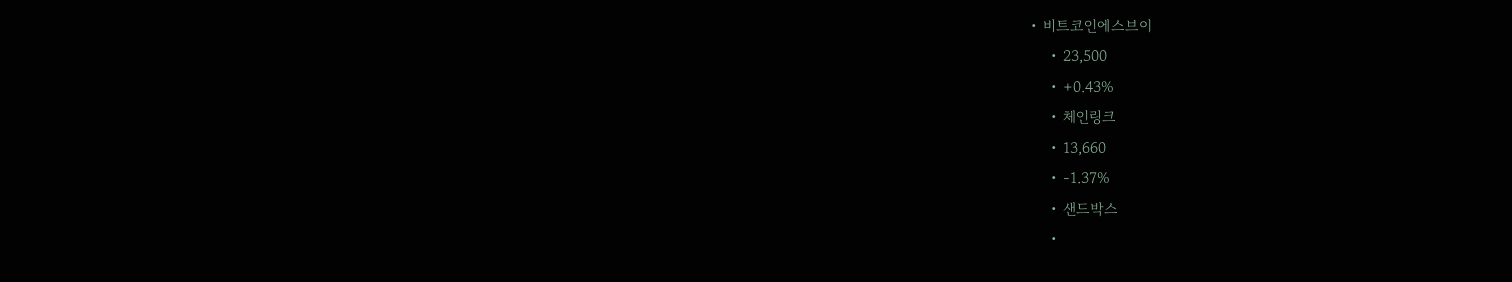• 비트코인에스브이
    • 23,500
    • +0.43%
    • 체인링크
    • 13,660
    • -1.37%
    • 샌드박스
    •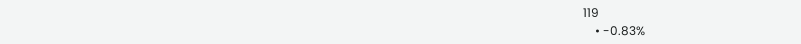119
    • -0.83%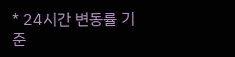* 24시간 변동률 기준